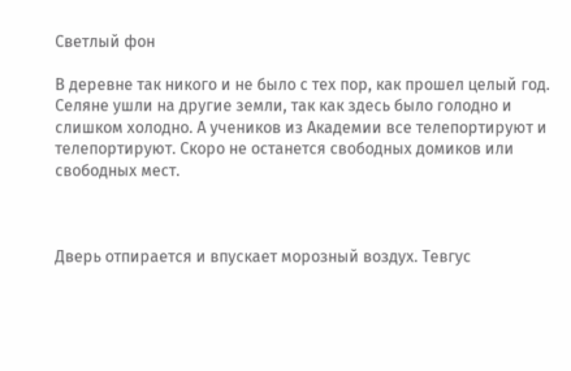Светлый фон

В деревне так никого и не было с тех пор, как прошел целый год. Селяне ушли на другие земли, так как здесь было голодно и слишком холодно. А учеников из Академии все телепортируют и телепортируют. Скоро не останется свободных домиков или свободных мест.



Дверь отпирается и впускает морозный воздух. Тевгус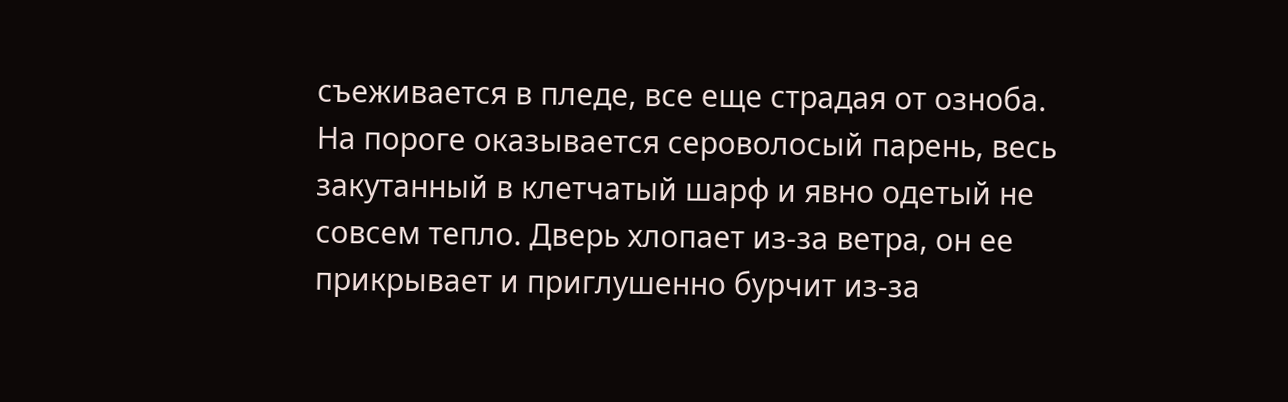съеживается в пледе, все еще страдая от озноба. На пороге оказывается сероволосый парень, весь закутанный в клетчатый шарф и явно одетый не совсем тепло. Дверь хлопает из-за ветра, он ее прикрывает и приглушенно бурчит из-за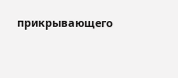прикрывающего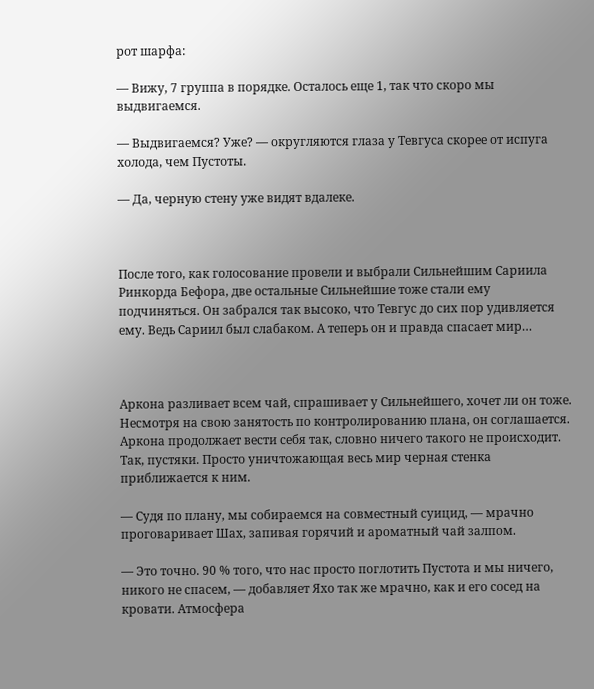рот шарфа:

— Вижу, 7 группа в порядке. Осталось еще 1, так что скоро мы выдвигаемся.

— Выдвигаемся? Уже? — округляются глаза у Тевгуса скорее от испуга холода, чем Пустоты.

— Да, черную стену уже видят вдалеке.



После того, как голосование провели и выбрали Сильнейшим Сариила Ринкорда Бефора, две остальные Сильнейшие тоже стали ему подчиняться. Он забрался так высоко, что Тевгус до сих пор удивляется ему. Ведь Сариил был слабаком. А теперь он и правда спасает мир…



Аркона разливает всем чай, спрашивает у Сильнейшего, хочет ли он тоже. Несмотря на свою занятость по контролированию плана, он соглашается. Аркона продолжает вести себя так, словно ничего такого не происходит. Так, пустяки. Просто уничтожающая весь мир черная стенка приближается к ним.

— Судя по плану, мы собираемся на совместный суицид, — мрачно проговаривает Шах, запивая горячий и ароматный чай залпом.

— Это точно. 90 % того, что нас просто поглотить Пустота и мы ничего, никого не спасем, — добавляет Яхо так же мрачно, как и его сосед на кровати. Атмосфера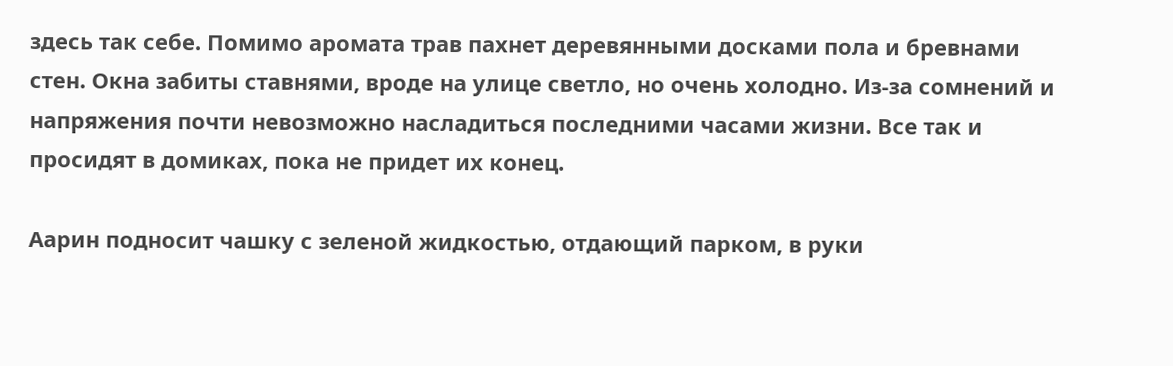здесь так себе. Помимо аромата трав пахнет деревянными досками пола и бревнами стен. Окна забиты ставнями, вроде на улице светло, но очень холодно. Из-за сомнений и напряжения почти невозможно насладиться последними часами жизни. Все так и просидят в домиках, пока не придет их конец.

Аарин подносит чашку с зеленой жидкостью, отдающий парком, в руки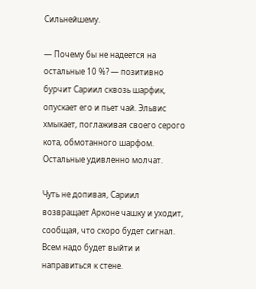Сильнейшему.

— Почему бы не надеется на остальные 10 %? — позитивно бурчит Сариил сквозь шарфик, опускает его и пьет чай. Эльвис хмыкает, поглаживая своего серого кота, обмотанного шарфом. Остальные удивленно молчат.

Чуть не допивая, Сариил возвращает Арконе чашку и уходит, сообщая, что скоро будет сигнал. Всем надо будет выйти и направиться к стене.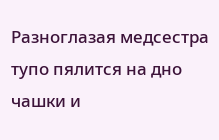Разноглазая медсестра тупо пялится на дно чашки и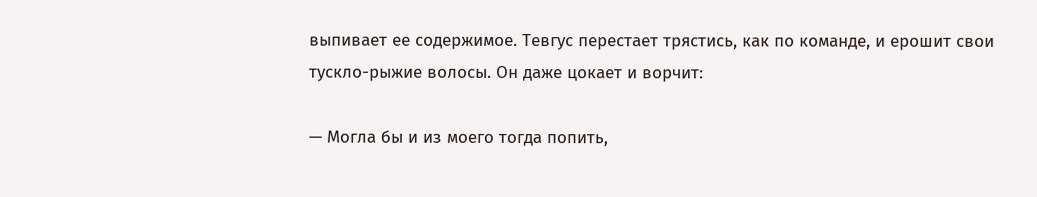выпивает ее содержимое. Тевгус перестает трястись, как по команде, и ерошит свои тускло-рыжие волосы. Он даже цокает и ворчит:

— Могла бы и из моего тогда попить,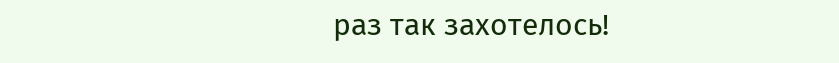раз так захотелось!